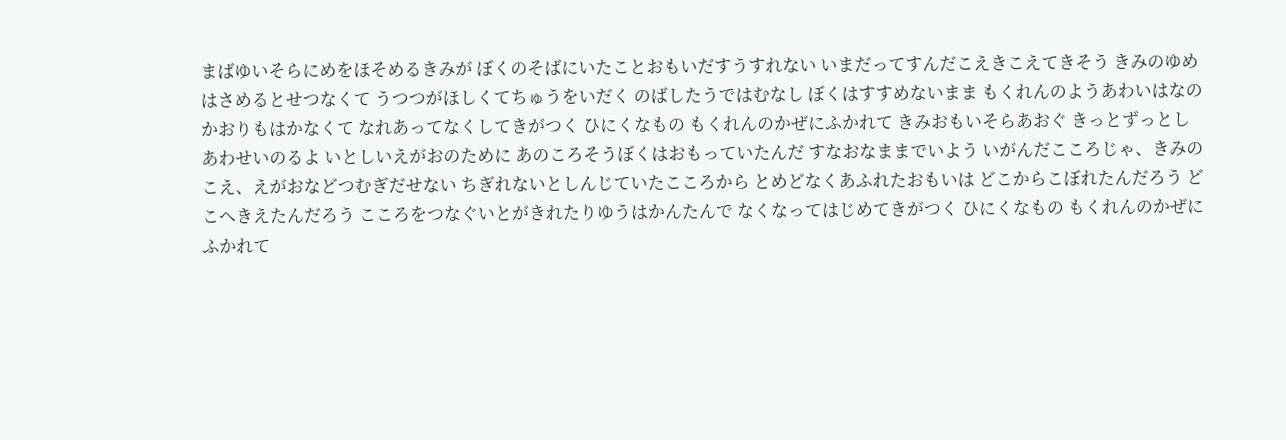まばゆいそらにめをほそめるきみが ぼくのそばにいたことおもいだすうすれない いまだってすんだこえきこえてきそう きみのゆめはさめるとせつなくて うつつがほしくてちゅうをいだく のばしたうではむなし ぼくはすすめないまま もくれんのようあわいはなのかおりもはかなくて なれあってなくしてきがつく ひにくなもの もくれんのかぜにふかれて きみおもいそらあおぐ きっとずっとしあわせいのるよ いとしいえがおのために あのころそうぼくはおもっていたんだ すなおなままでいよう いがんだこころじゃ、きみのこえ、えがおなどつむぎだせない ちぎれないとしんじていたこころから とめどなくあふれたおもいは どこからこぼれたんだろう どこへきえたんだろう こころをつなぐいとがきれたりゆうはかんたんで なくなってはじめてきがつく ひにくなもの もくれんのかぜにふかれて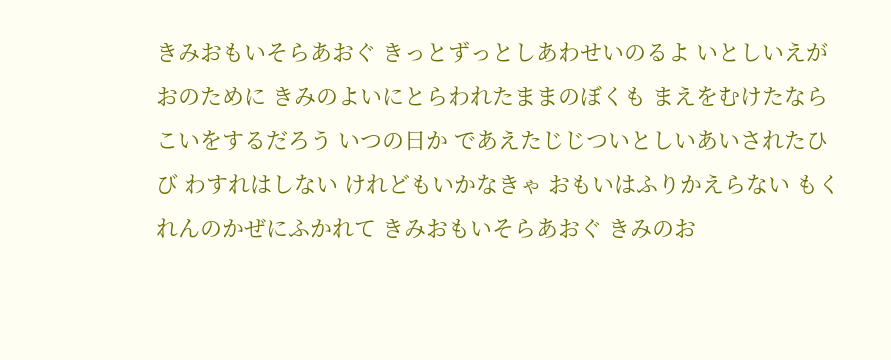きみおもいそらあおぐ きっとずっとしあわせいのるよ いとしいえがおのために きみのよいにとらわれたままのぼくも まえをむけたならこいをするだろう いつの日か であえたじじついとしいあいされたひび わすれはしない けれどもいかなきゃ おもいはふりかえらない もくれんのかぜにふかれて きみおもいそらあおぐ きみのお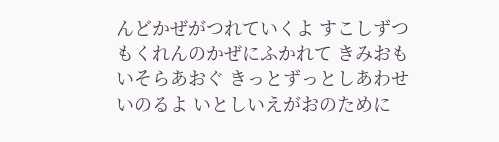んどかぜがつれていくよ すこしずつ もくれんのかぜにふかれて きみおもいそらあおぐ きっとずっとしあわせいのるよ いとしいえがおのために